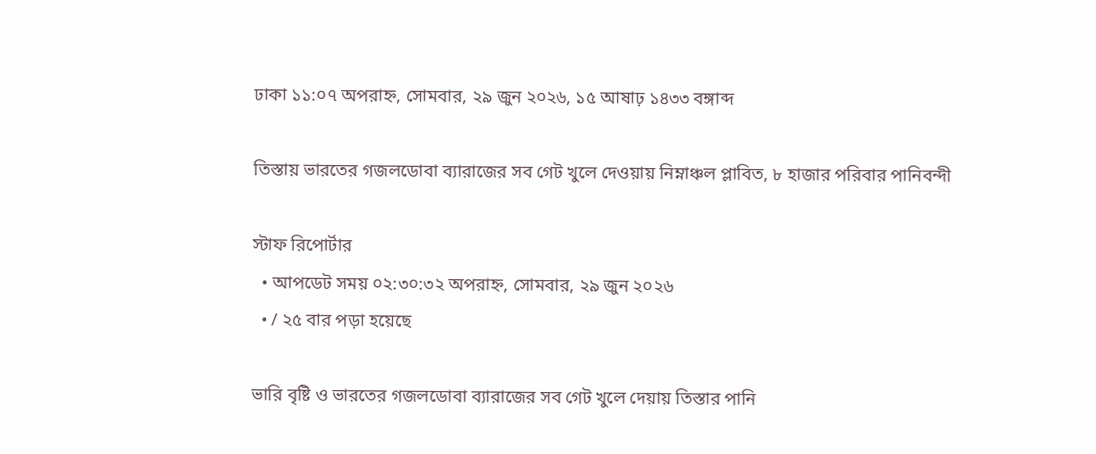ঢাকা ১১:০৭ অপরাহ্ন, সোমবার, ২৯ জুন ২০২৬, ১৫ আষাঢ় ১৪৩৩ বঙ্গাব্দ

তিস্তায় ভারতের গজলডোবা ব্যারাজের সব গেট খুলে দেওয়ায় নিম্নাঞ্চল প্লাবিত, ৮ হাজার পরিবার পানিবন্দী

স্টাফ রিপোর্টার
  • আপডেট সময় ০২:৩০:৩২ অপরাহ্ন, সোমবার, ২৯ জুন ২০২৬
  • / ২৫ বার পড়া হয়েছে

ভারি বৃষ্টি ও ভারতের গজলডোবা ব্যারাজের সব গেট খুলে দেয়ায় তিস্তার পানি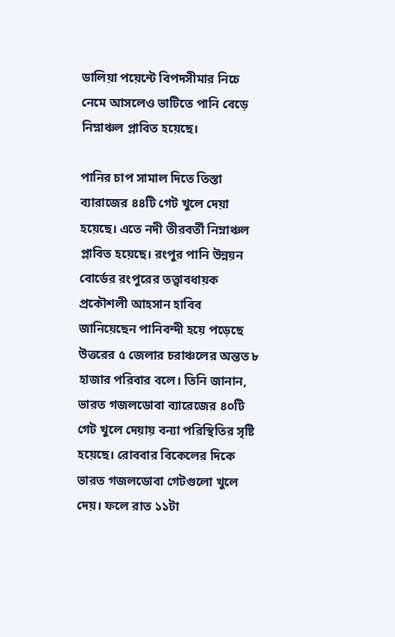ডালিয়া পয়েন্টে বিপদসীমার নিচে নেমে আসলেও ভাটিতে পানি বেড়ে নিম্নাঞ্চল প্লাবিত হয়েছে।

পানির চাপ সামাল দিতে তিস্তা ব্যারাজের ৪৪টি গেট খুলে দেয়া হয়েছে। এতে নদী তীরবর্তী নিম্নাঞ্চল প্লাবিত হয়েছে। রংপুর পানি উন্নয়ন বোর্ডের রংপুরের তত্ত্বাবধায়ক প্রকৌশলী আহসান হাবিব জানিয়েছেন পানিবন্দী হয়ে পড়েছে উত্তরের ৫ জেলার চরাঞ্চলের অন্তত ৮ হাজার পরিবার বলে। তিনি জানান, ভারত গজলডোবা ব্যারেজের ৪০টি গেট খুলে দেয়ায় বন্যা পরিস্থিতির সৃষ্টি হয়েছে। রোববার বিকেলের দিকে ভারত গজলডোবা গেটগুলো খুলে দেয়। ফলে রাত ১১টা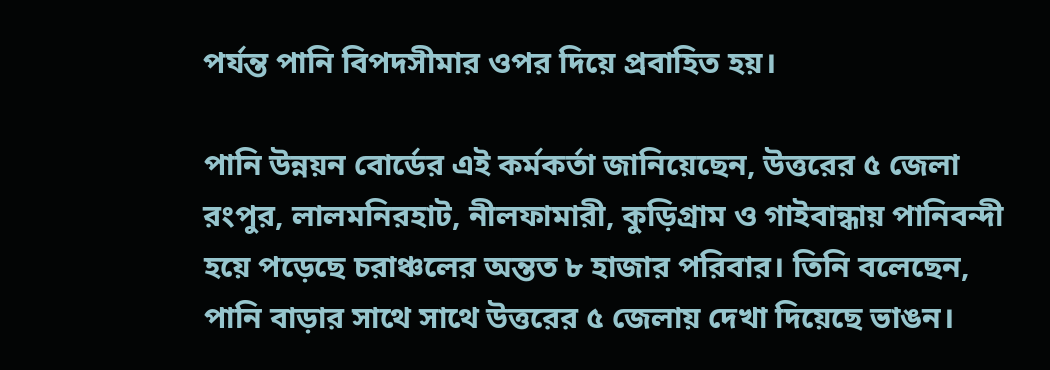পর্যন্ত পানি বিপদসীমার ওপর দিয়ে প্রবাহিত হয়।

পানি উন্নয়ন বোর্ডের এই কর্মকর্তা জানিয়েছেন, উত্তরের ৫ জেলা রংপুর, লালমনিরহাট, নীলফামারী, কুড়িগ্রাম ও গাইবান্ধায় পানিবন্দী হয়ে পড়েছে চরাঞ্চলের অন্তত ৮ হাজার পরিবার। তিনি বলেছেন, পানি বাড়ার সাথে সাথে উত্তরের ৫ জেলায় দেখা দিয়েছে ভাঙন।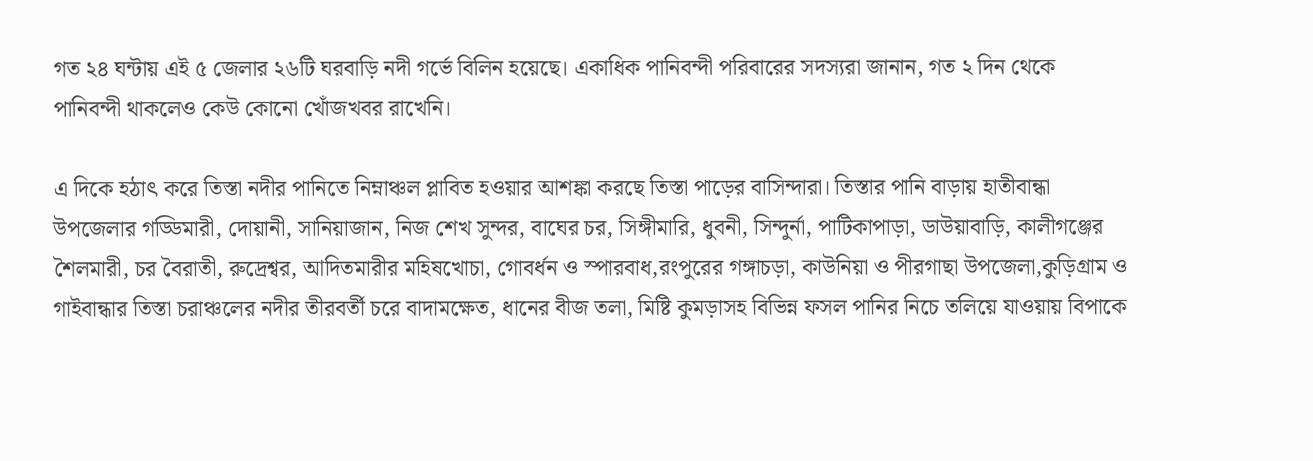গত ২৪ ঘন্টায় এই ৫ জেলার ২৬টি ঘরবাড়ি নদী গর্ভে বিলিন হয়েছে। একাধিক পানিবন্দী পরিবারের সদস্যরা জানান, গত ২ দিন থেকে পানিবন্দী থাকলেও কেউ কোনো খোঁজখবর রাখেনি।

এ দিকে হঠাৎ করে তিস্তা নদীর পানিতে নিম্নাঞ্চল প্লাবিত হওয়ার আশঙ্কা করছে তিস্তা পাড়ের বাসিন্দারা। তিস্তার পানি বাড়ায় হাতীবান্ধা উপজেলার গড্ডিমারী, দোয়ানী, সানিয়াজান, নিজ শেখ সুন্দর, বাঘের চর, সিঙ্গীমারি, ধুবনী, সিন্দুর্না, পাটিকাপাড়া, ডাউয়াবাড়ি, কালীগঞ্জের শৈলমারী, চর বৈরাতী, রুদ্রেশ্বর, আদিতমারীর মহিষখোচা, গোবর্ধন ও স্পারবাধ,রংপুরের গঙ্গাচড়া, কাউনিয়া ও পীরগাছা উপজেলা,কুড়িগ্রাম ও গাইবান্ধার তিস্তা চরাঞ্চলের নদীর তীরবর্তী চরে বাদামক্ষেত, ধানের বীজ তলা, মিষ্টি কুমড়াসহ বিভিন্ন ফসল পানির নিচে তলিয়ে যাওয়ায় বিপাকে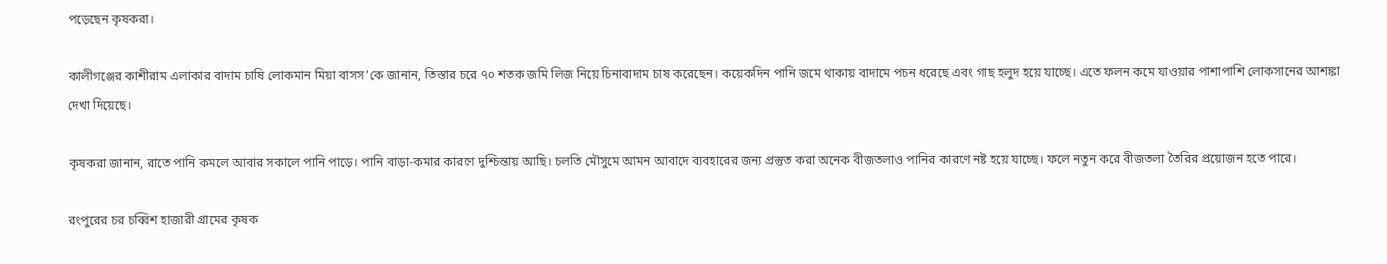পড়েছেন কৃষকরা।

কালীগঞ্জের কাশীরাম এলাকার বাদাম চাষি লোকমান মিয়া বাসস’কে জানান, তিস্তার চরে ৭০ শতক জমি লিজ নিয়ে চিনাবাদাম চাষ করেছেন। কয়েকদিন পানি জমে থাকায় বাদামে পচন ধরেছে এবং গাছ হলুদ হয়ে যাচ্ছে। এতে ফলন কমে যাওয়ার পাশাপাশি লোকসানের আশঙ্কা দেখা দিয়েছে।

কৃষকরা জানান, রাতে পানি কমলে আবার সকালে পানি পাড়ে। পানি বাড়া-কমার কারণে দুশ্চিন্তায় আছি। চলতি মৌসুমে আমন আবাদে ব্যবহারের জন্য প্রস্তুত করা অনেক বীজতলাও পানির কারণে নষ্ট হয়ে যাচ্ছে। ফলে নতুন করে বীজতলা তৈরির প্রয়োজন হতে পারে।

রংপুরের চর চব্বিশ হাজারী গ্রামের কৃষক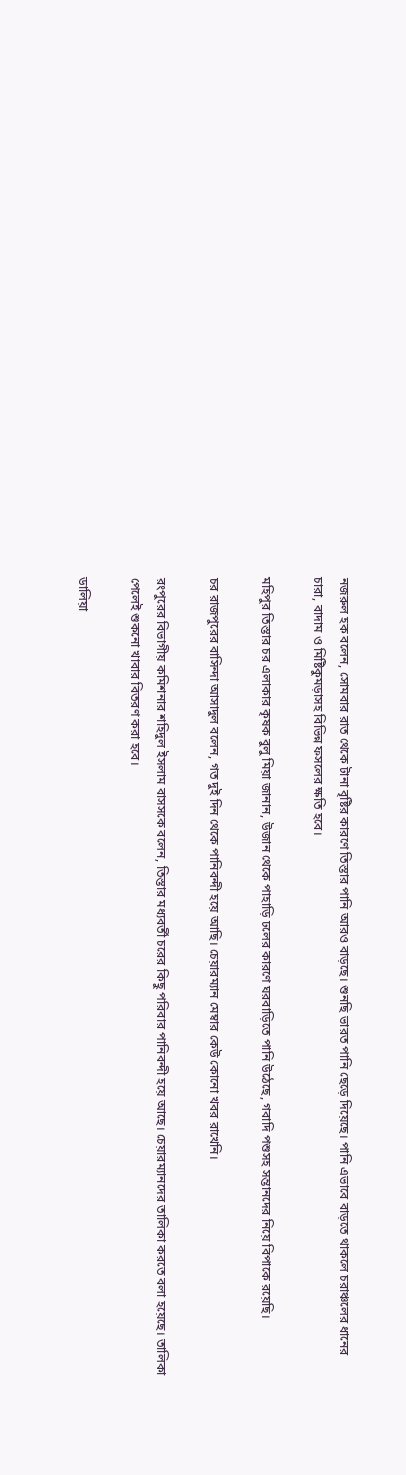নজরুল হক বলেন, সোমবার রাত থেকে টানা বৃষ্টির কারণে তিস্তার পানি আরও বাড়ছে। শুনছি ভারত পানি ছেড়ে দিয়েছে। পানি এভাবে বাড়তে থাকলে চরাঞ্চলের ধানের চারা, বাদাম ও মিষ্টিকুমড়াসহ বিভিন্ন ফসলের ক্ষতি হবে।

মহিপুর তিস্তার চর এলাকার কৃষক বুলু মিয়া জানান, উজান থেকে পাহাড়ি ঢলের কারণে ঘরবাড়িতে পানি উঠেছে, গবাদি পশুসহ সন্তানদের নিয়ে বিপাকে রয়েছি।

চর রাজপুরের বাসিন্দা আসাদুল বলেন, গত দুই দিন থেকে পানিবন্দী হয়ে আছি। চেয়ারম্যান মেম্বার কেউ কোনো খবর রাখেনি।

রংপুরের বিভাগীয় কমিশনার শহিদুল ইসলাম বাসসকে বলেন, তিস্তার মধ্যবর্তী চরের কিছু পরিবার পানিবন্দী হয়ে আছে। চেয়ারম্যানদের তালিকা করতে বলা হয়েছে। তালিকা পেলেই শুকনো খাবার বিতরণ করা হবে।

ডালিয়া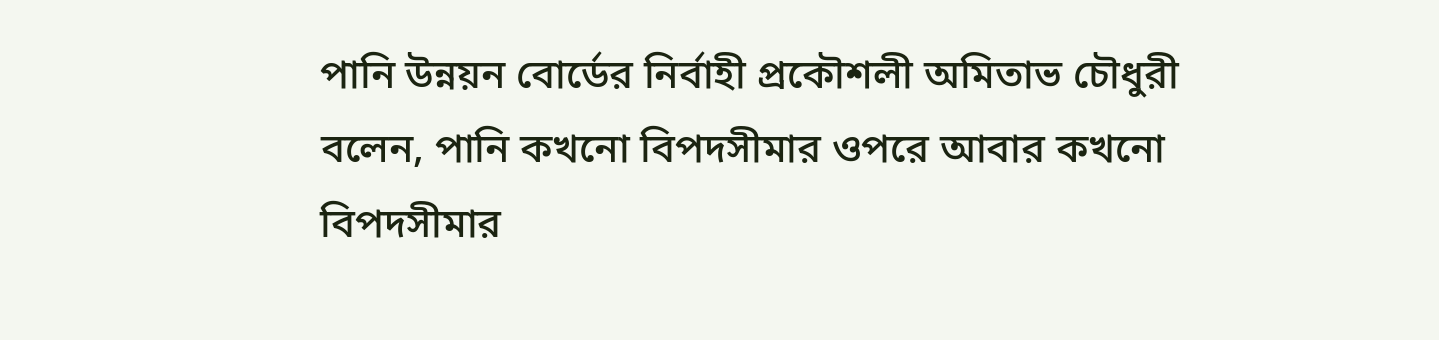পানি উন্নয়ন বোর্ডের নির্বাহী প্রকৌশলী অমিতাভ চৌধুরী বলেন, পানি কখনো বিপদসীমার ওপরে আবার কখনো বিপদসীমার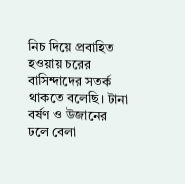নিচ দিয়ে প্রবাহিত হওয়ায় চরের বাসিন্দাদের সতর্ক থাকতে বলেছি। টানা বর্ষণ ও উজানের ঢলে বেলা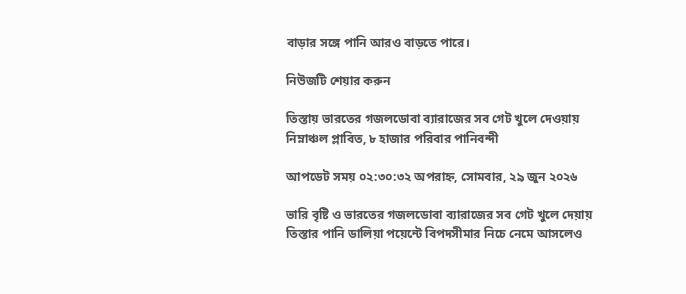বাড়ার সঙ্গে পানি আরও বাড়তে পারে।

নিউজটি শেয়ার করুন

তিস্তায় ভারতের গজলডোবা ব্যারাজের সব গেট খুলে দেওয়ায় নিম্নাঞ্চল প্লাবিত, ৮ হাজার পরিবার পানিবন্দী

আপডেট সময় ০২:৩০:৩২ অপরাহ্ন, সোমবার, ২৯ জুন ২০২৬

ভারি বৃষ্টি ও ভারতের গজলডোবা ব্যারাজের সব গেট খুলে দেয়ায় তিস্তার পানি ডালিয়া পয়েন্টে বিপদসীমার নিচে নেমে আসলেও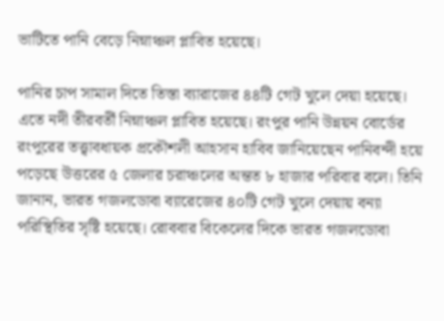ভাটিতে পানি বেড়ে নিম্নাঞ্চল প্লাবিত হয়েছে।

পানির চাপ সামাল দিতে তিস্তা ব্যারাজের ৪৪টি গেট খুলে দেয়া হয়েছে। এতে নদী তীরবর্তী নিম্নাঞ্চল প্লাবিত হয়েছে। রংপুর পানি উন্নয়ন বোর্ডের রংপুরের তত্ত্বাবধায়ক প্রকৌশলী আহসান হাবিব জানিয়েছেন পানিবন্দী হয়ে পড়েছে উত্তরের ৫ জেলার চরাঞ্চলের অন্তত ৮ হাজার পরিবার বলে। তিনি জানান, ভারত গজলডোবা ব্যারেজের ৪০টি গেট খুলে দেয়ায় বন্যা পরিস্থিতির সৃষ্টি হয়েছে। রোববার বিকেলের দিকে ভারত গজলডোবা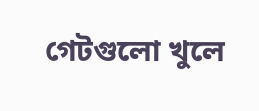গেটগুলো খুলে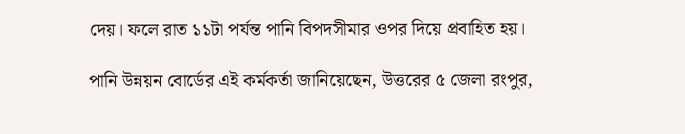দেয়। ফলে রাত ১১টা পর্যন্ত পানি বিপদসীমার ওপর দিয়ে প্রবাহিত হয়।

পানি উন্নয়ন বোর্ডের এই কর্মকর্তা জানিয়েছেন, উত্তরের ৫ জেলা রংপুর,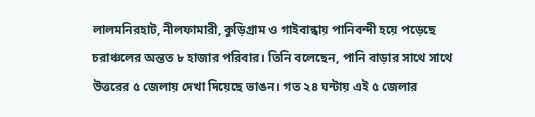লালমনিরহাট, নীলফামারী, কুড়িগ্রাম ও গাইবান্ধায় পানিবন্দী হয়ে পড়েছে চরাঞ্চলের অন্তত ৮ হাজার পরিবার। তিনি বলেছেন, পানি বাড়ার সাথে সাথে উত্তরের ৫ জেলায় দেখা দিয়েছে ভাঙন। গত ২৪ ঘন্টায় এই ৫ জেলার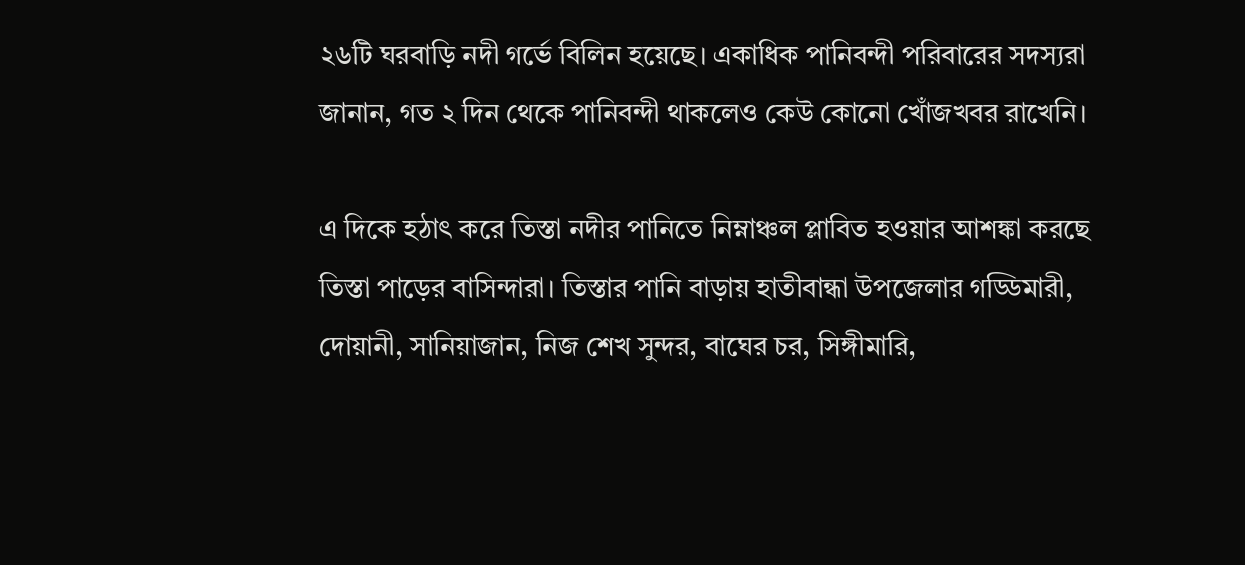২৬টি ঘরবাড়ি নদী গর্ভে বিলিন হয়েছে। একাধিক পানিবন্দী পরিবারের সদস্যরা জানান, গত ২ দিন থেকে পানিবন্দী থাকলেও কেউ কোনো খোঁজখবর রাখেনি।

এ দিকে হঠাৎ করে তিস্তা নদীর পানিতে নিম্নাঞ্চল প্লাবিত হওয়ার আশঙ্কা করছে তিস্তা পাড়ের বাসিন্দারা। তিস্তার পানি বাড়ায় হাতীবান্ধা উপজেলার গড্ডিমারী, দোয়ানী, সানিয়াজান, নিজ শেখ সুন্দর, বাঘের চর, সিঙ্গীমারি,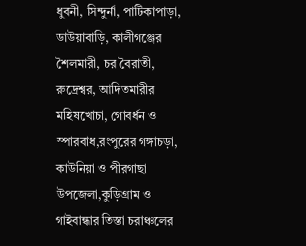ধুবনী, সিন্দুর্না, পাটিকাপাড়া, ডাউয়াবাড়ি, কালীগঞ্জের শৈলমারী, চর বৈরাতী, রুদ্রেশ্বর, আদিতমারীর মহিষখোচা, গোবর্ধন ও স্পারবাধ,রংপুরের গঙ্গাচড়া, কাউনিয়া ও পীরগাছা উপজেলা,কুড়িগ্রাম ও গাইবান্ধার তিস্তা চরাঞ্চলের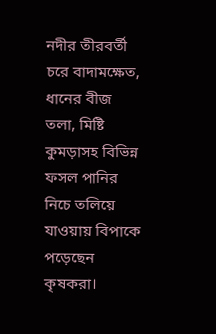নদীর তীরবর্তী চরে বাদামক্ষেত, ধানের বীজ তলা, মিষ্টি কুমড়াসহ বিভিন্ন ফসল পানির নিচে তলিয়ে যাওয়ায় বিপাকে পড়েছেন কৃষকরা।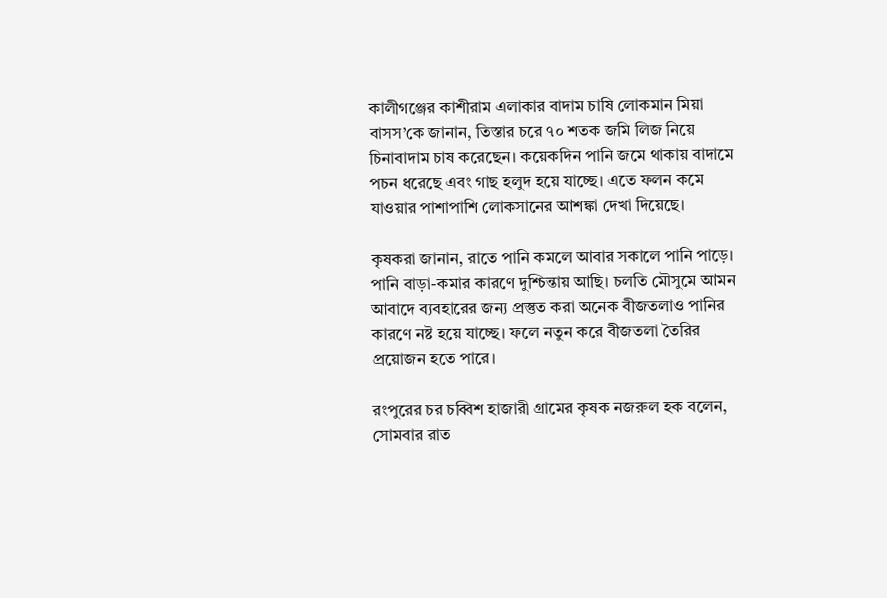কালীগঞ্জের কাশীরাম এলাকার বাদাম চাষি লোকমান মিয়া বাসস’কে জানান, তিস্তার চরে ৭০ শতক জমি লিজ নিয়ে চিনাবাদাম চাষ করেছেন। কয়েকদিন পানি জমে থাকায় বাদামে পচন ধরেছে এবং গাছ হলুদ হয়ে যাচ্ছে। এতে ফলন কমে যাওয়ার পাশাপাশি লোকসানের আশঙ্কা দেখা দিয়েছে।

কৃষকরা জানান, রাতে পানি কমলে আবার সকালে পানি পাড়ে। পানি বাড়া-কমার কারণে দুশ্চিন্তায় আছি। চলতি মৌসুমে আমন আবাদে ব্যবহারের জন্য প্রস্তুত করা অনেক বীজতলাও পানির কারণে নষ্ট হয়ে যাচ্ছে। ফলে নতুন করে বীজতলা তৈরির প্রয়োজন হতে পারে।

রংপুরের চর চব্বিশ হাজারী গ্রামের কৃষক নজরুল হক বলেন, সোমবার রাত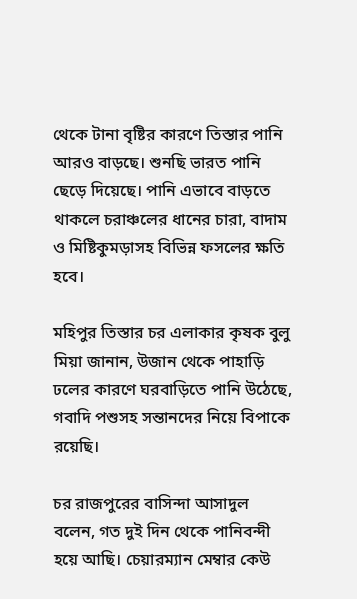থেকে টানা বৃষ্টির কারণে তিস্তার পানি আরও বাড়ছে। শুনছি ভারত পানি ছেড়ে দিয়েছে। পানি এভাবে বাড়তে থাকলে চরাঞ্চলের ধানের চারা, বাদাম ও মিষ্টিকুমড়াসহ বিভিন্ন ফসলের ক্ষতি হবে।

মহিপুর তিস্তার চর এলাকার কৃষক বুলু মিয়া জানান, উজান থেকে পাহাড়ি ঢলের কারণে ঘরবাড়িতে পানি উঠেছে, গবাদি পশুসহ সন্তানদের নিয়ে বিপাকে রয়েছি।

চর রাজপুরের বাসিন্দা আসাদুল বলেন, গত দুই দিন থেকে পানিবন্দী হয়ে আছি। চেয়ারম্যান মেম্বার কেউ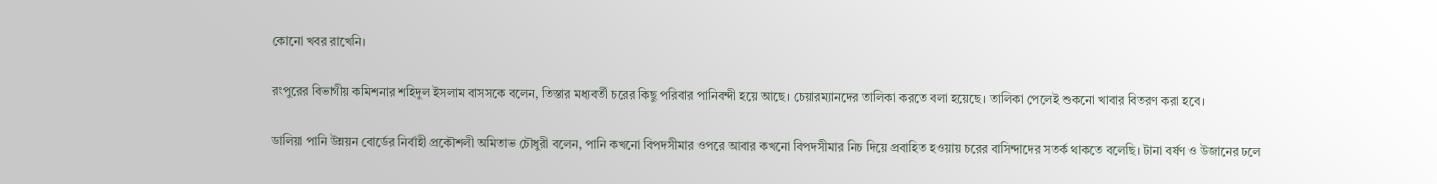কোনো খবর রাখেনি।

রংপুরের বিভাগীয় কমিশনার শহিদুল ইসলাম বাসসকে বলেন, তিস্তার মধ্যবর্তী চরের কিছু পরিবার পানিবন্দী হয়ে আছে। চেয়ারম্যানদের তালিকা করতে বলা হয়েছে। তালিকা পেলেই শুকনো খাবার বিতরণ করা হবে।

ডালিয়া পানি উন্নয়ন বোর্ডের নির্বাহী প্রকৌশলী অমিতাভ চৌধুরী বলেন, পানি কখনো বিপদসীমার ওপরে আবার কখনো বিপদসীমার নিচ দিয়ে প্রবাহিত হওয়ায় চরের বাসিন্দাদের সতর্ক থাকতে বলেছি। টানা বর্ষণ ও উজানের ঢলে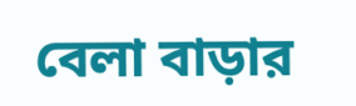বেলা বাড়ার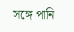সঙ্গে পানি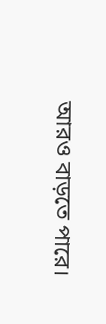আরও বাড়তে পারে।